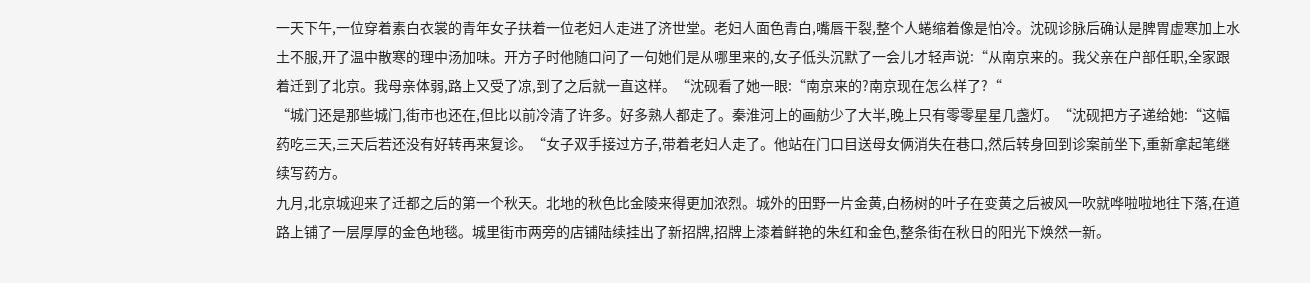一天下午,一位穿着素白衣裳的青年女子扶着一位老妇人走进了济世堂。老妇人面色青白,嘴唇干裂,整个人蜷缩着像是怕冷。沈砚诊脉后确认是脾胃虚寒加上水土不服,开了温中散寒的理中汤加味。开方子时他随口问了一句她们是从哪里来的,女子低头沉默了一会儿才轻声说:“从南京来的。我父亲在户部任职,全家跟着迁到了北京。我母亲体弱,路上又受了凉,到了之后就一直这样。“沈砚看了她一眼:“南京来的?南京现在怎么样了?“
“城门还是那些城门,街市也还在,但比以前冷清了许多。好多熟人都走了。秦淮河上的画舫少了大半,晚上只有零零星星几盏灯。“沈砚把方子递给她:“这幅药吃三天,三天后若还没有好转再来复诊。“女子双手接过方子,带着老妇人走了。他站在门口目送母女俩消失在巷口,然后转身回到诊案前坐下,重新拿起笔继续写药方。
九月,北京城迎来了迁都之后的第一个秋天。北地的秋色比金陵来得更加浓烈。城外的田野一片金黄,白杨树的叶子在变黄之后被风一吹就哗啦啦地往下落,在道路上铺了一层厚厚的金色地毯。城里街市两旁的店铺陆续挂出了新招牌,招牌上漆着鲜艳的朱红和金色,整条街在秋日的阳光下焕然一新。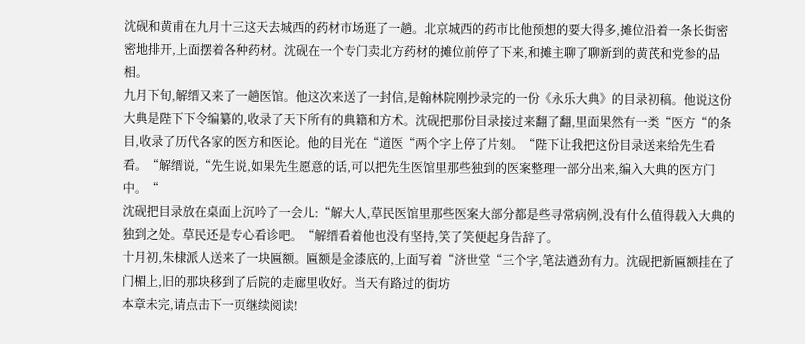沈砚和黄甫在九月十三这天去城西的药材市场逛了一趟。北京城西的药市比他预想的要大得多,摊位沿着一条长街密密地排开,上面摆着各种药材。沈砚在一个专门卖北方药材的摊位前停了下来,和摊主聊了聊新到的黄芪和党参的品相。
九月下旬,解缙又来了一趟医馆。他这次来送了一封信,是翰林院刚抄录完的一份《永乐大典》的目录初稿。他说这份大典是陛下下令编纂的,收录了天下所有的典籍和方术。沈砚把那份目录接过来翻了翻,里面果然有一类“医方“的条目,收录了历代各家的医方和医论。他的目光在“道医“两个字上停了片刻。“陛下让我把这份目录送来给先生看看。“解缙说,“先生说,如果先生愿意的话,可以把先生医馆里那些独到的医案整理一部分出来,编入大典的医方门中。“
沈砚把目录放在桌面上沉吟了一会儿:“解大人,草民医馆里那些医案大部分都是些寻常病例,没有什么值得载入大典的独到之处。草民还是专心看诊吧。“解缙看着他也没有坚持,笑了笑便起身告辞了。
十月初,朱棣派人送来了一块匾额。匾额是金漆底的,上面写着“济世堂“三个字,笔法遒劲有力。沈砚把新匾额挂在了门楣上,旧的那块移到了后院的走廊里收好。当天有路过的街坊
本章未完,请点击下一页继续阅读!